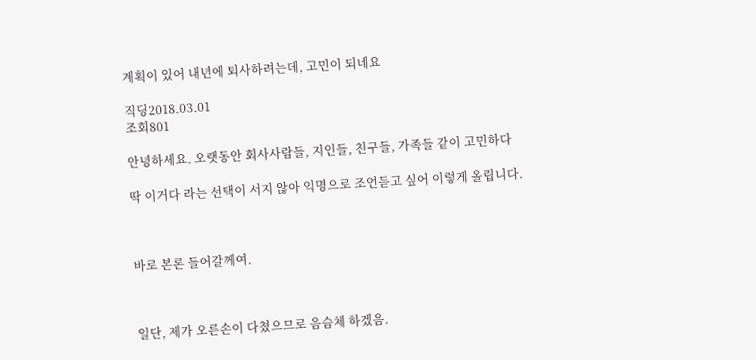계획이 있어 내년에 퇴사하려는데, 고민이 되네요

직딩2018.03.01
조회801

안녕하세요. 오랫동안 회사사람들, 지인들, 친구들, 가족들 같이 고민하다

딱 이거다 라는 선택이 서지 않아 익명으로 조언듣고 싶어 이렇게 올립니다.



바로 본론 들어갈께여.



일단, 제가 오른손이 다쳤으므로 음슴체 하겠음.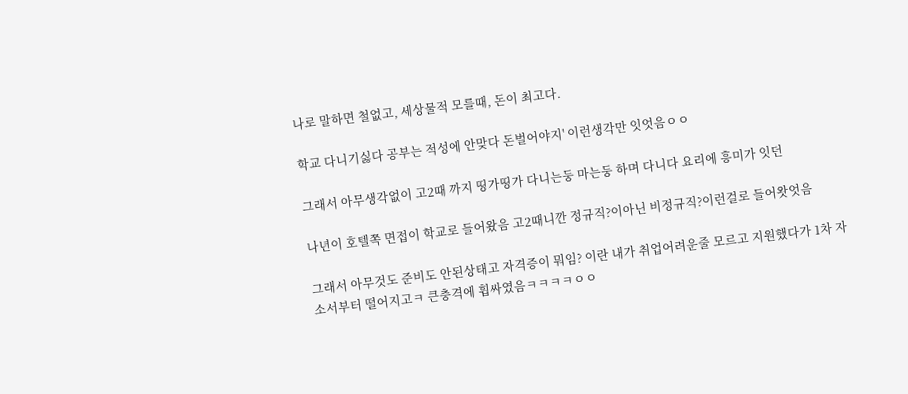나로 말하면 철없고, 세상물적 모를때, 돈이 최고다.

학교 다니기싫다 공부는 적성에 안맞다 돈벌어야지' 이런생각만 잇엇음ㅇㅇ

그래서 아무생각없이 고2때 까지 띵가띵가 다니는둥 마는둥 하며 다니다 요리에 흥미가 잇던

나년이 호텔쪽 면접이 학교로 들어왔음 고2때니깐 정규직?이아닌 비정규직?이런걸로 들어왓엇음

그래서 아무것도 준비도 안된상태고 자격증이 뭐임? 이란 내가 취업어려운줄 모르고 지원했다가 1차 자소서부터 떨어지고ㅋ 큰충격에 휩싸였음ㅋㅋㅋㅋㅇㅇ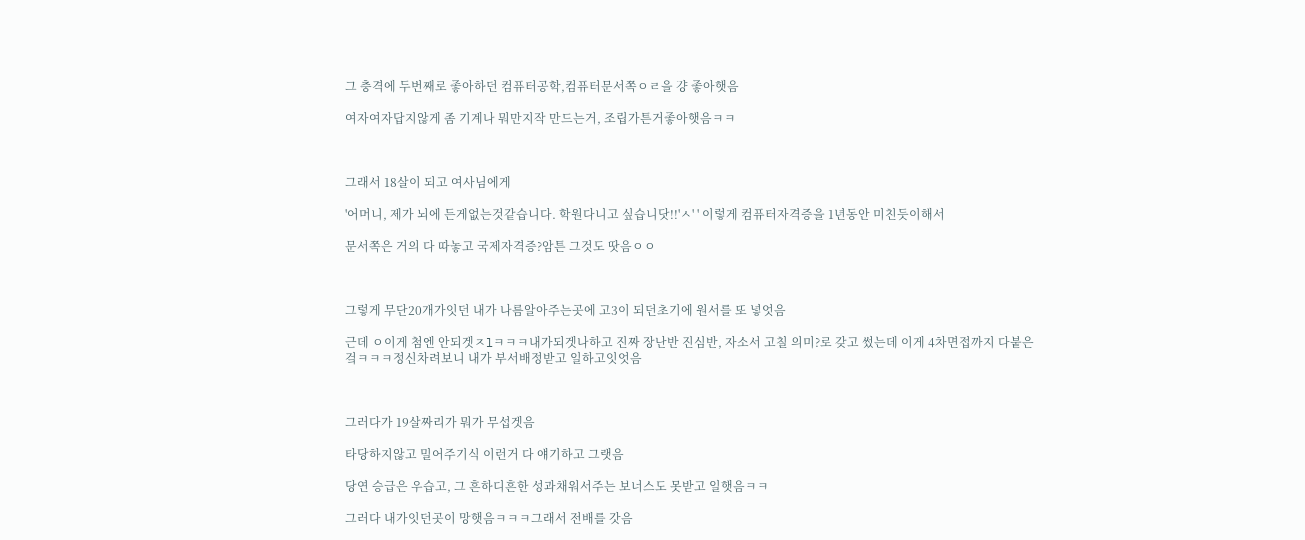그 충격에 두번째로 좋아하던 컴퓨터공학,컴퓨터문서쪽ㅇㄹ을 걍 좋아햇음

여자여자답지않게 좀 기계나 뭐만지작 만드는거, 조립가튼거좋아햇음ㅋㅋ



그래서 18살이 되고 여사님에게

'어머니, 제가 뇌에 든게없는것같습니다. 학원다니고 싶습니닷!!'ㅅ' ' 이렇게 컴퓨터자격증을 1년동안 미친듯이해서

문서쪽은 거의 다 따놓고 국제자격증?암튼 그것도 땃음ㅇㅇ



그렇게 무단20개가잇던 내가 나름알아주는곳에 고3이 되던초기에 원서를 또 넣엇음

근데 ㅇ이게 첨엔 안되겟ㅈlㅋㅋㅋ내가되겟나하고 진짜 장난반 진심반, 자소서 고칠 의미?로 갖고 썼는데 이게 4차면접까지 다붙은겈ㅋㅋㅋ정신차려보니 내가 부서배정받고 일하고잇엇음



그러다가 19살짜리가 뭐가 무섭겟음

타당하지않고 밀어주기식 이런거 다 얘기하고 그랫음

당연 승급은 우습고, 그 흔하디흔한 성과채워서주는 보너스도 못받고 일햇음ㅋㅋ

그러다 내가잇던곳이 망햇음ㅋㅋㅋ그래서 전배를 갓음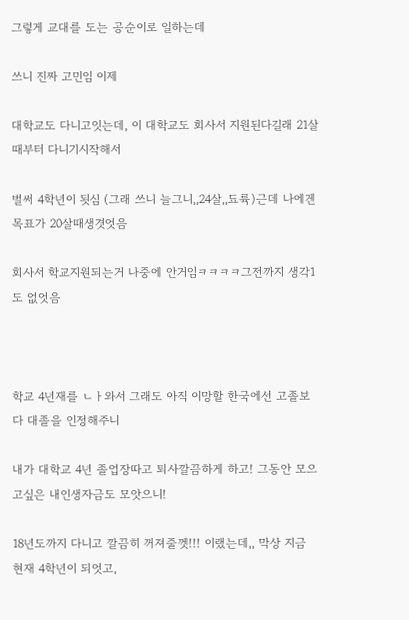그렇게 교대를 도는 공순이로 일하는데

쓰니 진짜 고민임 이제

대학교도 다니고잇는데, 이 대학교도 회사서 지원된다길래 21살때부터 다니기시작해서

벌써 4학년이 됫심 (그래 쓰니 늘그니,,24살,,됴륙)근데 나에겐 목표가 20살때생겻엇음

회사서 학교지원되는거 나중에 안거임ㅋㅋㅋㅋ그전까지 생각1도 없엇음



학교 4년재를 ㄴㅏ와서 그래도 아직 이망할 한국에선 고졸보다 대졸을 인정해주니

내가 대학교 4년 졸업장따고 퇴사깔끔하게 하고! 그동안 모으고싶은 내인생자금도 모앗으니!

18년도까지 다니고 깔끔히 꺼져줄껫!!! 이랬는데,, 막상 지금 현재 4학년이 되엇고,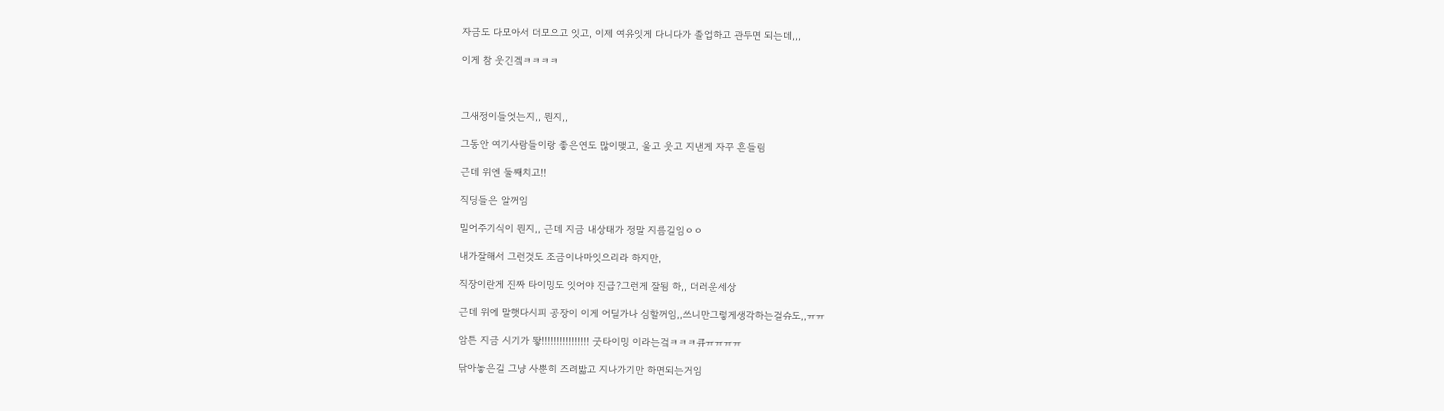자금도 다모아서 더모으고 잇고, 이제 여유잇게 다니다가 졸업하고 관두면 되는데,,,

이게 참 웃긴겤ㅋㅋㅋㅋ



그새정이들엇는지,, 뭔지,,

그동안 여기사람들이랑 좋은연도 많이맺고, 울고 웃고 지낸게 자꾸 흔들림

근데 위엔 둘째치고!!

직딩들은 알꺼임

밀어주기식이 뭔지,, 근데 지금 내상태가 정말 지름길임ㅇㅇ

내가잘해서 그런것도 조금이나마잇으리라 하지만,

직장이란게 진짜 타이밍도 잇어야 진급?그런게 잘됨 하,, 더러운세상

근데 위에 말햇다시피 공장이 이게 어딜가나 심할꺼임,,쓰니만그렇게생각하는걸슈도,,ㅠㅠ

암튼 지금 시기가 뙇!!!!!!!!!!!!!!!! 굿타이밍 이라는겈ㅋㅋㅋ큐ㅠㅠㅠㅠ

닦아놓은길 그냥 사뿐히 즈려밟고 지나가기만 하면되는거임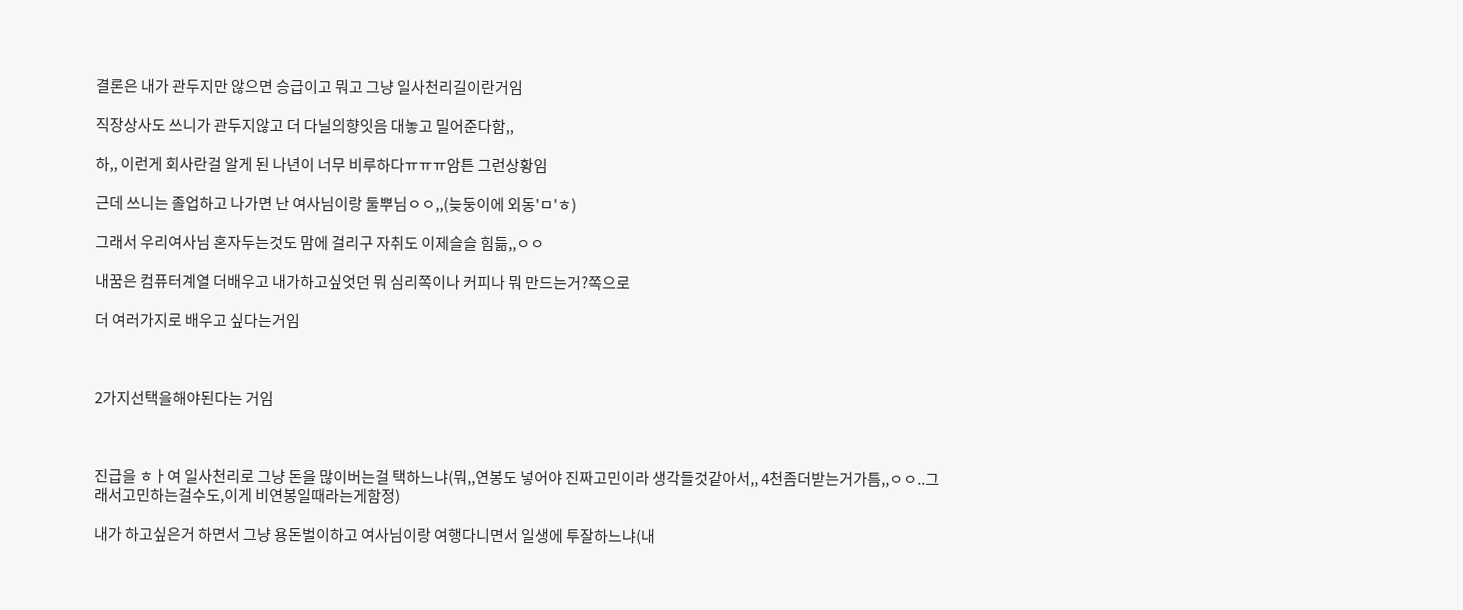결론은 내가 관두지만 않으면 승급이고 뭐고 그냥 일사천리길이란거임

직장상사도 쓰니가 관두지않고 더 다닐의향잇음 대놓고 밀어준다함,,

하,, 이런게 회사란걸 알게 된 나년이 너무 비루하다ㅠㅠㅠ암튼 그런상황임

근데 쓰니는 졸업하고 나가면 난 여사님이랑 둘뿌님ㅇㅇ,,(늦둥이에 외동'ㅁ'ㅎ)

그래서 우리여사님 혼자두는것도 맘에 걸리구 자취도 이제슬슬 힘듦,,ㅇㅇ

내꿈은 컴퓨터계열 더배우고 내가하고싶엇던 뭐 심리쪽이나 커피나 뭐 만드는거?쪽으로

더 여러가지로 배우고 싶다는거임



2가지선택을해야된다는 거임



진급을 ㅎㅏ여 일사천리로 그냥 돈을 많이버는걸 택하느냐(뭐,,연봉도 넣어야 진짜고민이라 생각들것같아서,, 4천좀더받는거가틈,,ㅇㅇ..그래서고민하는걸수도,이게 비연봉일때라는게함정)

내가 하고싶은거 하면서 그냥 용돈벌이하고 여사님이랑 여행다니면서 일생에 투잘하느냐(내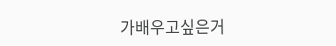가배우고싶은거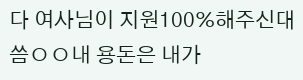다 여사님이 지원100%해주신대씀ㅇㅇ내 용돈은 내가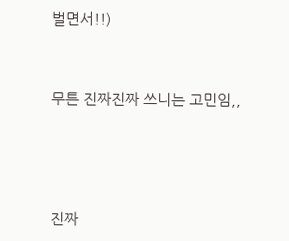벌면서!!)



무튼 진짜진짜 쓰니는 고민임,,





진짜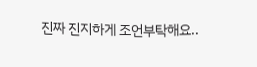진짜 진지하게 조언부탁해요..